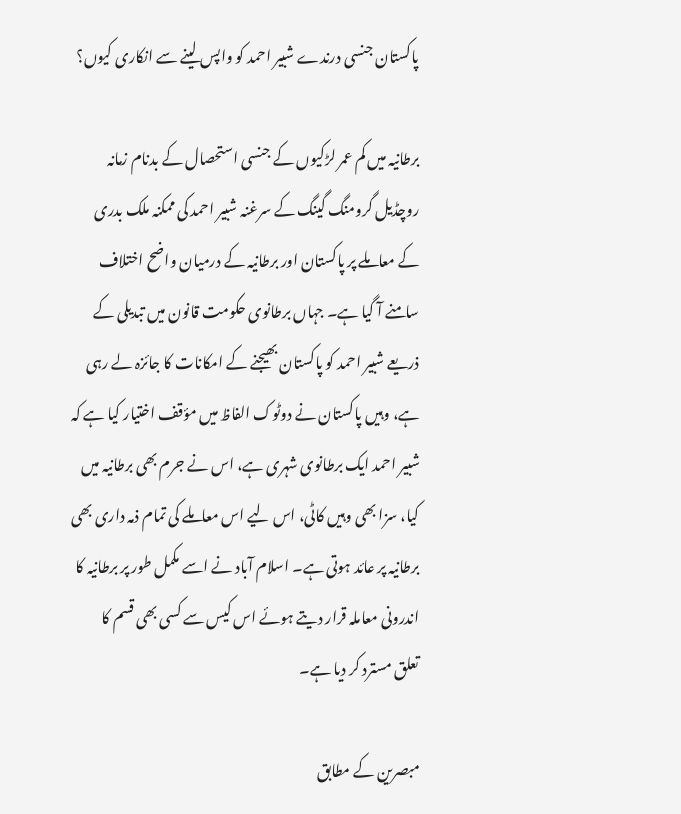پاکستان جنسی درندے شبیر احمد کو واپس لینے سے انکاری کیوں؟

برطانیہ میں کم عمر لڑکیوں کے جنسی استحصال کے بدنام زمانہ روچڈیل گرومنگ گینگ کے سرغنہ شبیر احمد کی ممکنہ ملک بدری کے معاملے پر پاکستان اور برطانیہ کے درمیان واضح اختلاف سامنے آ گیا ہے۔ جہاں برطانوی حکومت قانون میں تبدیلی کے ذریعے شبیر احمد کو پاکستان بھیجنے کے امکانات کا جائزہ لے رہی ہے، وہیں پاکستان نے دوٹوک الفاظ میں مؤقف اختیار کیا ہے کہ شبیر احمد ایک برطانوی شہری ہے، اس نے جرم بھی برطانیہ میں کیا، سزا بھی وہیں کاٹی، اس لیے اس معاملے کی تمام ذمہ داری بھی برطانیہ پر عائد ہوتی ہے۔ اسلام آباد نے اسے مکمل طور پر برطانیہ کا اندرونی معاملہ قرار دیتے ہوئے اس کیس سے کسی بھی قسم کا تعلق مسترد کر دیا ہے۔

مبصرین کے مطابق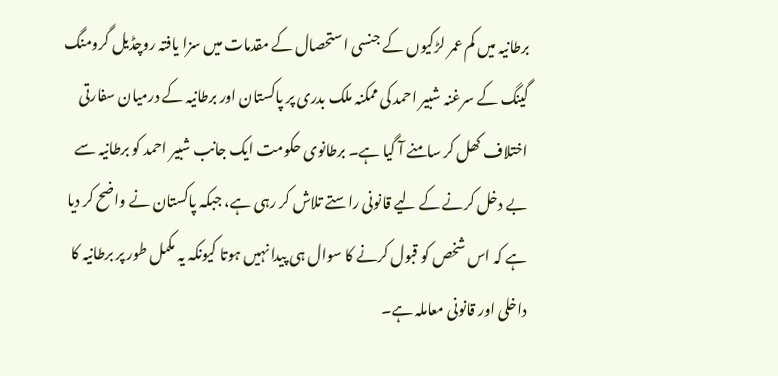برطانیہ میں کم عمر لڑکیوں کے جنسی استحصال کے مقدمات میں سزا یافتہ روچڈیل گرومنگ گینگ کے سرغنہ شبیر احمد کی ممکنہ ملک بدری پر پاکستان اور برطانیہ کے درمیان سفارتی اختلاف کھل کر سامنے آ گیا ہے۔ برطانوی حکومت ایک جانب شبیر احمد کو برطانیہ سے بے دخل کرنے کے لیے قانونی راستے تلاش کر رہی ہے، جبکہ پاکستان نے واضح کر دیا ہے کہ اس شخص کو قبول کرنے کا سوال ہی پیدا نہیں ہوتا کیونکہ یہ مکمل طور پر برطانیہ کا داخلی اور قانونی معاملہ ہے۔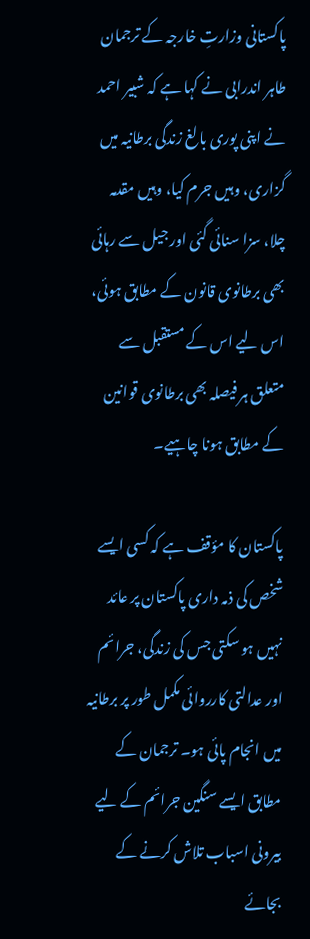پاکستانی وزارتِ خارجہ کے ترجمان طاہر اندرابی نے کہا ہے کہ شبیر احمد نے اپنی پوری بالغ زندگی برطانیہ میں گزاری، وہیں جرم کیا، وہیں مقدمہ چلا، سزا سنائی گئی اور جیل سے رہائی بھی برطانوی قانون کے مطابق ہوئی، اس لیے اس کے مستقبل سے متعلق ہر فیصلہ بھی برطانوی قوانین کے مطابق ہونا چاہیے۔

پاکستان کا مؤقف ہے کہ کسی ایسے شخص کی ذمہ داری پاکستان پر عائد نہیں ہو سکتی جس کی زندگی، جرائم اور عدالتی کارروائی مکمل طور پر برطانیہ میں انجام پائی ہو۔ ترجمان کے مطابق ایسے سنگین جرائم کے لیے بیرونی اسباب تلاش کرنے کے بجائے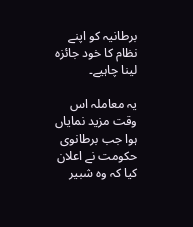برطانیہ کو اپنے نظام کا خود جائزہ لینا چاہیے۔

یہ معاملہ اس وقت مزید نمایاں ہوا جب برطانوی حکومت نے اعلان کیا کہ وہ شبیر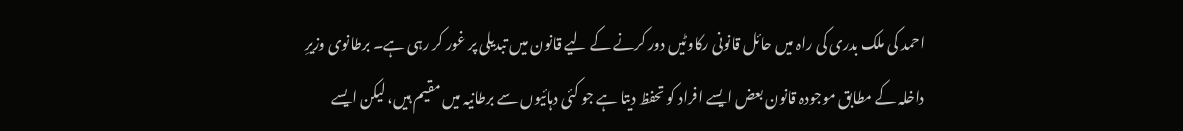احمد کی ملک بدری کی راہ میں حائل قانونی رکاوٹیں دور کرنے کے لیے قانون میں تبدیلی پر غور کر رہی ہے۔ برطانوی وزیرِ داخلہ کے مطابق موجودہ قانون بعض ایسے افراد کو تحفظ دیتا ہے جو کئی دہائیوں سے برطانیہ میں مقیم ہیں، لیکن ایسے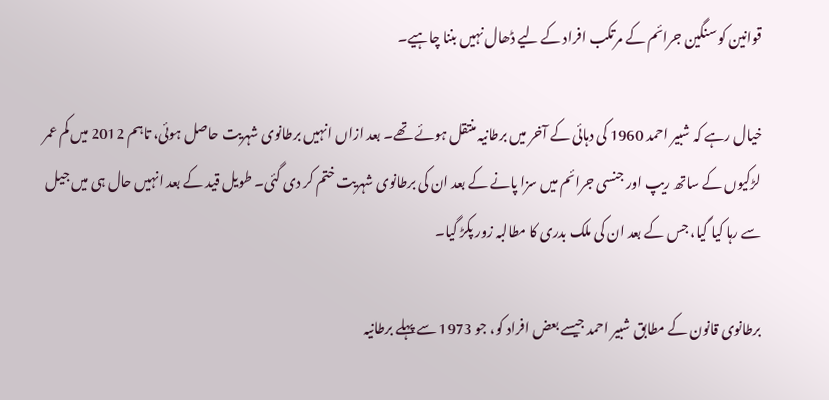قوانین کو سنگین جرائم کے مرتکب افراد کے لیے ڈھال نہیں بننا چاہیے۔

خیال رہے کہ شبیر احمد 1960 کی دہائی کے آخر میں برطانیہ منتقل ہوئے تھے۔ بعد ازاں انہیں برطانوی شہریت حاصل ہوئی، تاہم 2012 میں کم عمر لڑکیوں کے ساتھ ریپ اور جنسی جرائم میں سزا پانے کے بعد ان کی برطانوی شہریت ختم کر دی گئی۔ طویل قید کے بعد انہیں حال ہی میں جیل سے رہا کیا گیا، جس کے بعد ان کی ملک بدری کا مطالبہ زور پکڑ گیا۔

برطانوی قانون کے مطابق شبیر احمد جیسے بعض افراد کو، جو 1973 سے پہلے برطانیہ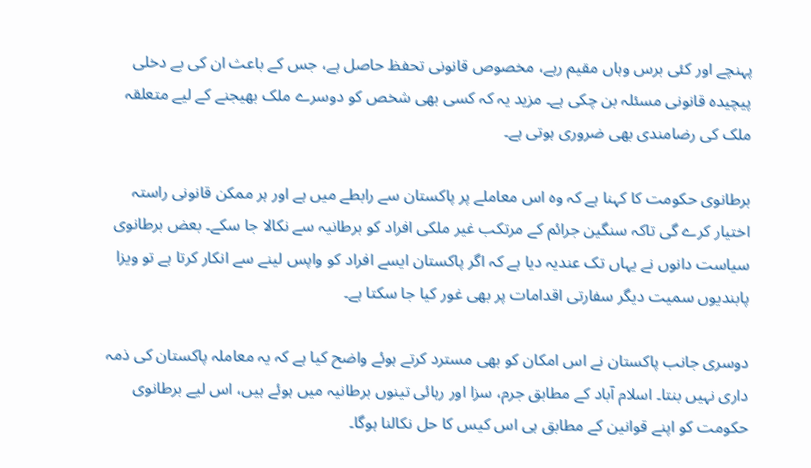پہنچے اور کئی برس وہاں مقیم رہے، مخصوص قانونی تحفظ حاصل ہے، جس کے باعث ان کی بے دخلی پیچیدہ قانونی مسئلہ بن چکی ہے۔ مزید یہ کہ کسی بھی شخص کو دوسرے ملک بھیجنے کے لیے متعلقہ ملک کی رضامندی بھی ضروری ہوتی ہے۔

برطانوی حکومت کا کہنا ہے کہ وہ اس معاملے پر پاکستان سے رابطے میں ہے اور ہر ممکن قانونی راستہ اختیار کرے گی تاکہ سنگین جرائم کے مرتکب غیر ملکی افراد کو برطانیہ سے نکالا جا سکے۔ بعض برطانوی سیاست دانوں نے یہاں تک عندیہ دیا ہے کہ اگر پاکستان ایسے افراد کو واپس لینے سے انکار کرتا ہے تو ویزا پابندیوں سمیت دیگر سفارتی اقدامات پر بھی غور کیا جا سکتا ہے۔

دوسری جانب پاکستان نے اس امکان کو بھی مسترد کرتے ہوئے واضح کیا ہے کہ یہ معاملہ پاکستان کی ذمہ داری نہیں بنتا۔ اسلام آباد کے مطابق جرم، سزا اور رہائی تینوں برطانیہ میں ہوئے ہیں، اس لیے برطانوی حکومت کو اپنے قوانین کے مطابق ہی اس کیس کا حل نکالنا ہوگا۔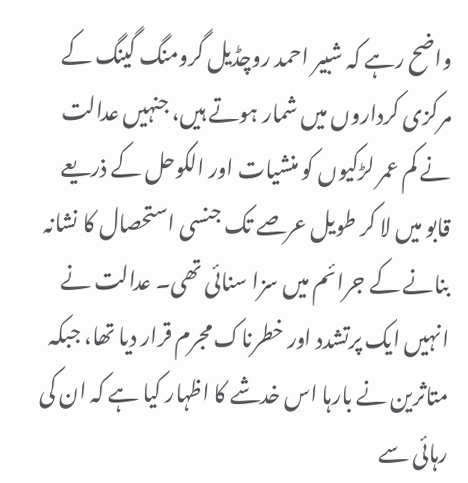واضح رہے کہ شبیر احمد روچڈیل گرومنگ گینگ کے مرکزی کرداروں میں شمار ہوتے ہیں، جنہیں عدالت نے کم عمر لڑکیوں کو منشیات اور الکوحل کے ذریعے قابو میں لا کر طویل عرصے تک جنسی استحصال کا نشانہ بنانے کے جرائم میں سزا سنائی تھی۔ عدالت نے انہیں ایک پرتشدد اور خطرناک مجرم قرار دیا تھا، جبکہ متاثرین نے بارہا اس خدشے کا اظہار کیا ہے کہ ان کی رہائی سے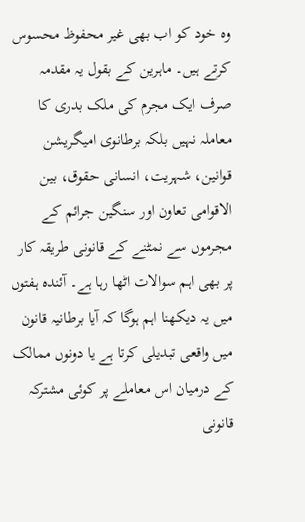وہ خود کو اب بھی غیر محفوظ محسوس کرتے ہیں۔ ماہرین کے بقول یہ مقدمہ صرف ایک مجرم کی ملک بدری کا معاملہ نہیں بلکہ برطانوی امیگریشن قوانین، شہریت، انسانی حقوق، بین الاقوامی تعاون اور سنگین جرائم کے مجرموں سے نمٹنے کے قانونی طریقہ کار پر بھی اہم سوالات اٹھا رہا ہے۔ آئندہ ہفتوں میں یہ دیکھنا اہم ہوگا کہ آیا برطانیہ قانون میں واقعی تبدیلی کرتا ہے یا دونوں ممالک کے درمیان اس معاملے پر کوئی مشترکہ قانونی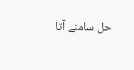حل سامنے آتا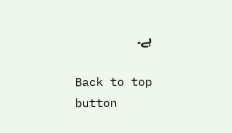ہے۔

Back to top button